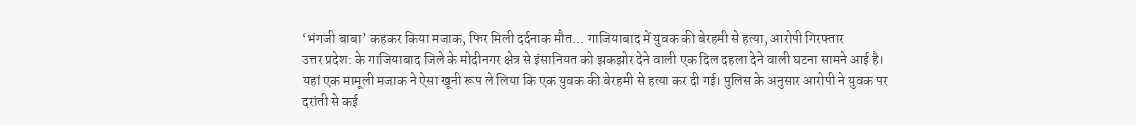‘भंगजी बाबा’ कहकर किया मजाक, फिर मिली दर्दनाक मौत… गाजियाबाद में युवक की बेरहमी से हत्या, आरोपी गिरफ्तार
उत्तर प्रदेश: के गाजियाबाद जिले के मोदीनगर क्षेत्र से इंसानियत को झकझोर देने वाली एक दिल दहला देने वाली घटना सामने आई है। यहां एक मामूली मजाक ने ऐसा खूनी रूप ले लिया कि एक युवक की बेरहमी से हत्या कर दी गई। पुलिस के अनुसार आरोपी ने युवक पर दरांती से कई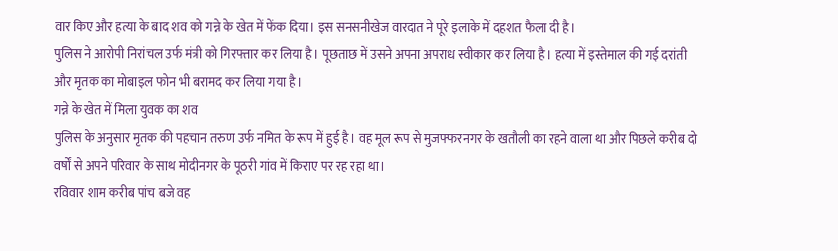वार किए और हत्या के बाद शव को गन्ने के खेत में फेंक दिया। इस सनसनीखेज वारदात ने पूरे इलाके में दहशत फैला दी है।
पुलिस ने आरोपी निरांचल उर्फ मंत्री को गिरफ्तार कर लिया है। पूछताछ में उसने अपना अपराध स्वीकार कर लिया है। हत्या में इस्तेमाल की गई दरांती और मृतक का मोबाइल फोन भी बरामद कर लिया गया है।
गन्ने के खेत में मिला युवक का शव
पुलिस के अनुसार मृतक की पहचान तरुण उर्फ नमित के रूप में हुई है। वह मूल रूप से मुजफ्फरनगर के खतौली का रहने वाला था और पिछले करीब दो वर्षों से अपने परिवार के साथ मोदीनगर के पूठरी गांव में किराए पर रह रहा था।
रविवार शाम करीब पांच बजे वह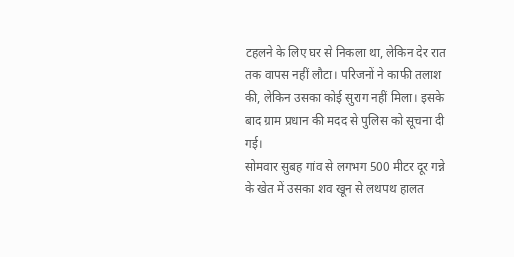टहलने के लिए घर से निकला था, लेकिन देर रात तक वापस नहीं लौटा। परिजनों ने काफी तलाश की, लेकिन उसका कोई सुराग नहीं मिला। इसके बाद ग्राम प्रधान की मदद से पुलिस को सूचना दी गई।
सोमवार सुबह गांव से लगभग 500 मीटर दूर गन्ने के खेत में उसका शव खून से लथपथ हालत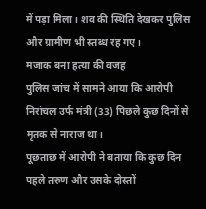में पड़ा मिला। शव की स्थिति देखकर पुलिस और ग्रामीण भी स्तब्ध रह गए।
मजाक बना हत्या की वजह
पुलिस जांच में सामने आया कि आरोपी निरांचल उर्फ मंत्री (33) पिछले कुछ दिनों से मृतक से नाराज था।
पूछताछ में आरोपी ने बताया कि कुछ दिन पहले तरुण और उसके दोस्तों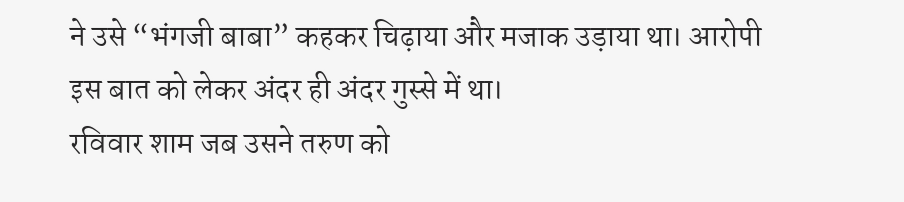ने उसे “भंगजी बाबा” कहकर चिढ़ाया और मजाक उड़ाया था। आरोपी इस बात को लेकर अंदर ही अंदर गुस्से में था।
रविवार शाम जब उसने तरुण को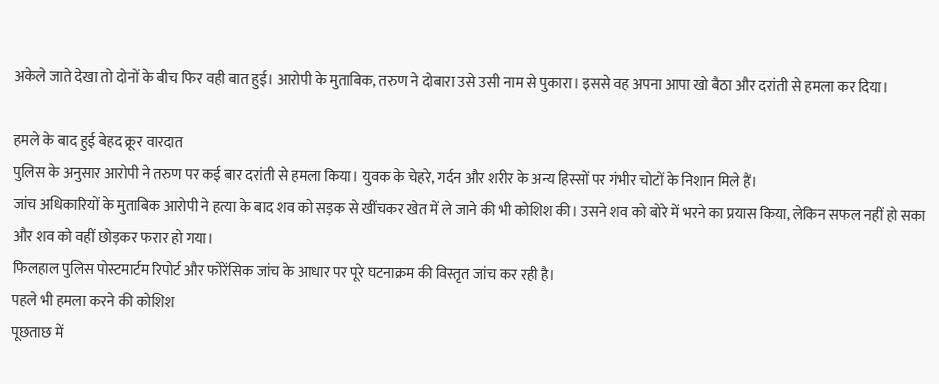अकेले जाते देखा तो दोनों के बीच फिर वही बात हुई। आरोपी के मुताबिक, तरुण ने दोबारा उसे उसी नाम से पुकारा। इससे वह अपना आपा खो बैठा और दरांती से हमला कर दिया।

हमले के बाद हुई बेहद क्रूर वारदात
पुलिस के अनुसार आरोपी ने तरुण पर कई बार दरांती से हमला किया। युवक के चेहरे, गर्दन और शरीर के अन्य हिस्सों पर गंभीर चोटों के निशान मिले हैं।
जांच अधिकारियों के मुताबिक आरोपी ने हत्या के बाद शव को सड़क से खींचकर खेत में ले जाने की भी कोशिश की। उसने शव को बोरे में भरने का प्रयास किया, लेकिन सफल नहीं हो सका और शव को वहीं छोड़कर फरार हो गया।
फिलहाल पुलिस पोस्टमार्टम रिपोर्ट और फोरेंसिक जांच के आधार पर पूरे घटनाक्रम की विस्तृत जांच कर रही है।
पहले भी हमला करने की कोशिश
पूछताछ में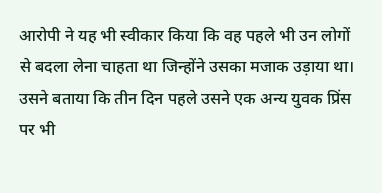आरोपी ने यह भी स्वीकार किया कि वह पहले भी उन लोगों से बदला लेना चाहता था जिन्होंने उसका मजाक उड़ाया था।
उसने बताया कि तीन दिन पहले उसने एक अन्य युवक प्रिंस पर भी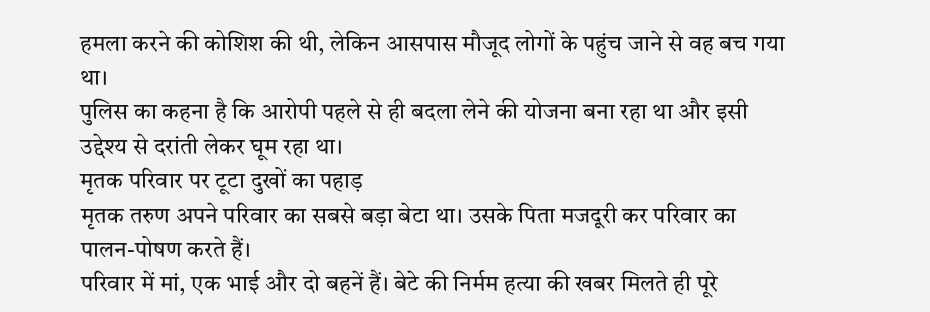हमला करने की कोशिश की थी, लेकिन आसपास मौजूद लोगों के पहुंच जाने से वह बच गया था।
पुलिस का कहना है कि आरोपी पहले से ही बदला लेने की योजना बना रहा था और इसी उद्देश्य से दरांती लेकर घूम रहा था।
मृतक परिवार पर टूटा दुखों का पहाड़
मृतक तरुण अपने परिवार का सबसे बड़ा बेटा था। उसके पिता मजदूरी कर परिवार का पालन-पोषण करते हैं।
परिवार में मां, एक भाई और दो बहनें हैं। बेटे की निर्मम हत्या की खबर मिलते ही पूरे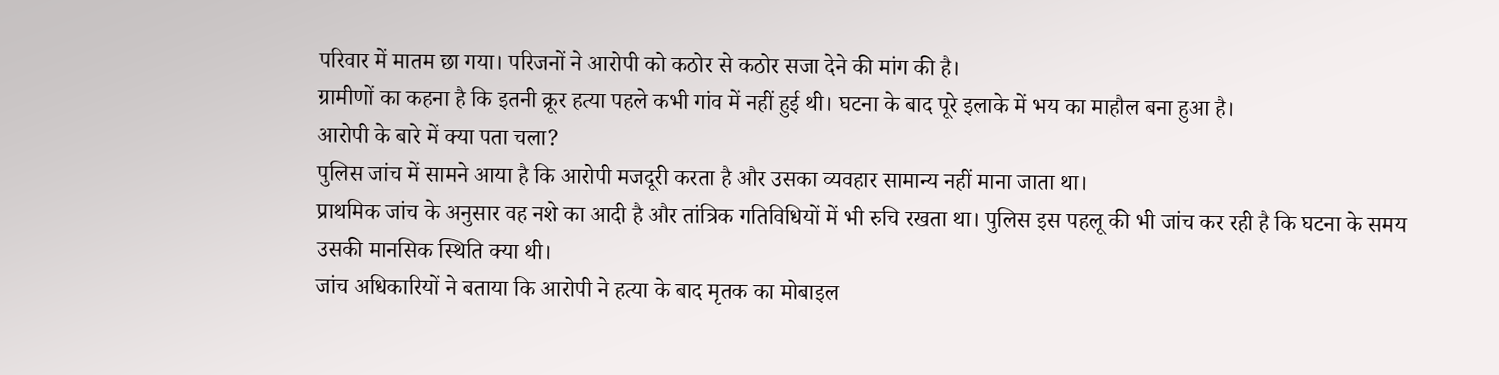परिवार में मातम छा गया। परिजनों ने आरोपी को कठोर से कठोर सजा देने की मांग की है।
ग्रामीणों का कहना है कि इतनी क्रूर हत्या पहले कभी गांव में नहीं हुई थी। घटना के बाद पूरे इलाके में भय का माहौल बना हुआ है।
आरोपी के बारे में क्या पता चला?
पुलिस जांच में सामने आया है कि आरोपी मजदूरी करता है और उसका व्यवहार सामान्य नहीं माना जाता था।
प्राथमिक जांच के अनुसार वह नशे का आदी है और तांत्रिक गतिविधियों में भी रुचि रखता था। पुलिस इस पहलू की भी जांच कर रही है कि घटना के समय उसकी मानसिक स्थिति क्या थी।
जांच अधिकारियों ने बताया कि आरोपी ने हत्या के बाद मृतक का मोबाइल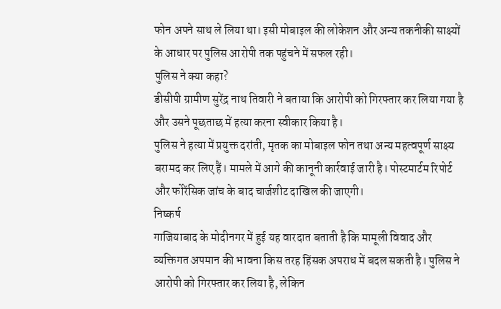फोन अपने साथ ले लिया था। इसी मोबाइल की लोकेशन और अन्य तकनीकी साक्ष्यों के आधार पर पुलिस आरोपी तक पहुंचने में सफल रही।
पुलिस ने क्या कहा?
डीसीपी ग्रामीण सुरेंद्र नाथ तिवारी ने बताया कि आरोपी को गिरफ्तार कर लिया गया है और उसने पूछताछ में हत्या करना स्वीकार किया है।
पुलिस ने हत्या में प्रयुक्त दरांती, मृतक का मोबाइल फोन तथा अन्य महत्वपूर्ण साक्ष्य बरामद कर लिए हैं। मामले में आगे की कानूनी कार्रवाई जारी है। पोस्टमार्टम रिपोर्ट और फोरेंसिक जांच के बाद चार्जशीट दाखिल की जाएगी।
निष्कर्ष
गाजियाबाद के मोदीनगर में हुई यह वारदात बताती है कि मामूली विवाद और व्यक्तिगत अपमान की भावना किस तरह हिंसक अपराध में बदल सकती है। पुलिस ने आरोपी को गिरफ्तार कर लिया है, लेकिन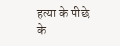हत्या के पीछे के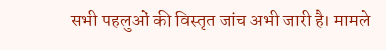सभी पहलुओं की विस्तृत जांच अभी जारी है। मामले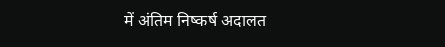में अंतिम निष्कर्ष अदालत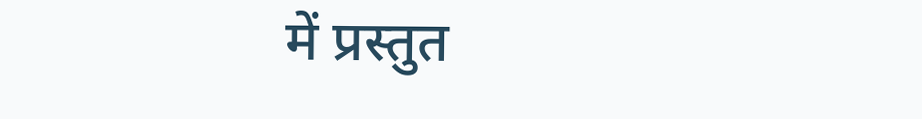में प्रस्तुत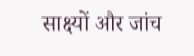साक्ष्यों और जांच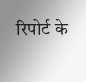रिपोर्ट के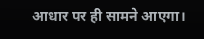आधार पर ही सामने आएगा।